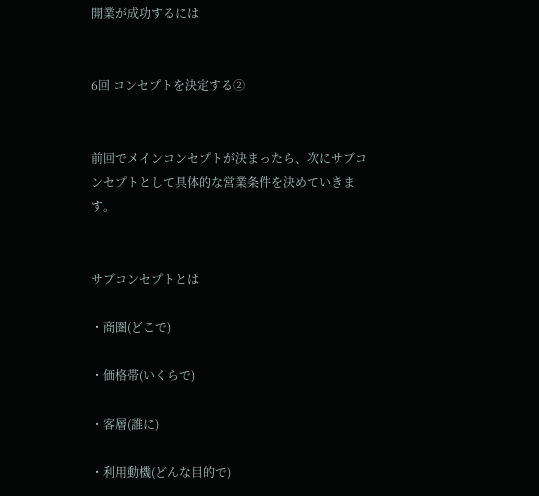開業が成功するには


6回 コンセプトを決定する②


前回でメインコンセプトが決まったら、次にサブコンセプトとして具体的な営業条件を決めていきます。


サブコンセプトとは

・商圏(どこで)

・価格帯(いくらで)

・客層(誰に)

・利用動機(どんな目的で)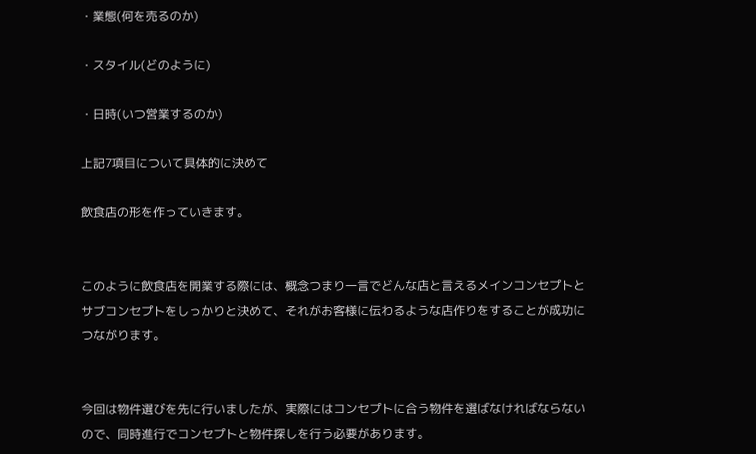・業態(何を売るのか)

・スタイル(どのように)

・日時(いつ営業するのか)

上記7項目について具体的に決めて

飲食店の形を作っていきます。


このように飲食店を開業する際には、概念つまり一言でどんな店と言えるメインコンセプトとサブコンセプトをしっかりと決めて、それがお客様に伝わるような店作りをすることが成功につながります。


今回は物件選びを先に行いましたが、実際にはコンセプトに合う物件を選ばなければならないので、同時進行でコンセプトと物件探しを行う必要があります。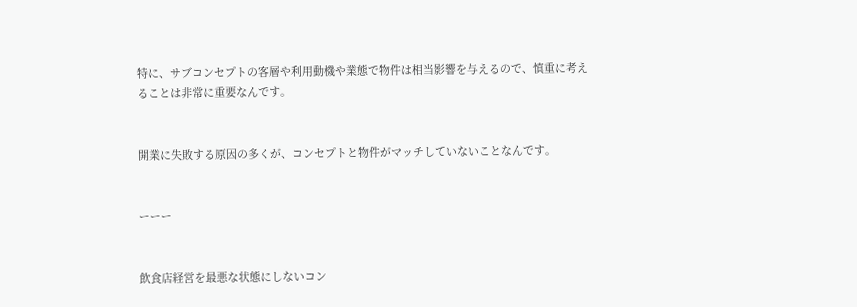特に、サブコンセプトの客層や利用動機や業態で物件は相当影響を与えるので、慎重に考えることは非常に重要なんです。


開業に失敗する原因の多くが、コンセプトと物件がマッチしていないことなんです。


ーーー


飲食店経営を最悪な状態にしないコン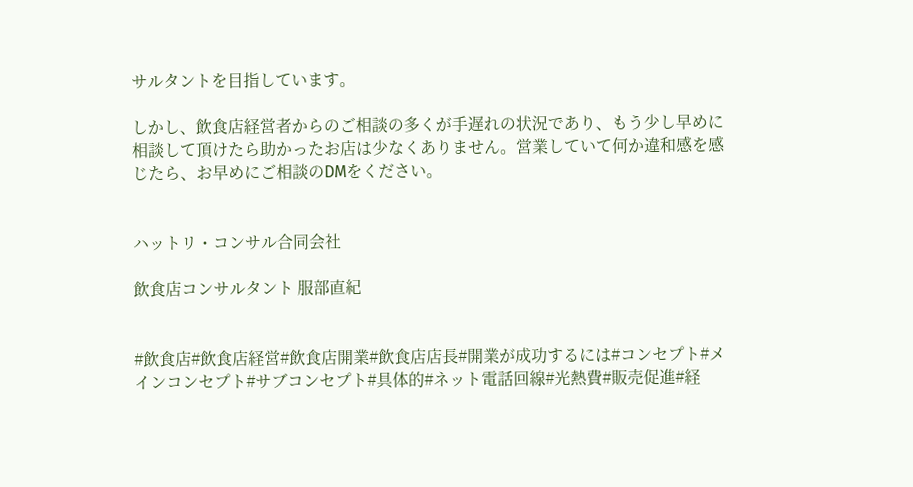サルタントを目指しています。

しかし、飲食店経営者からのご相談の多くが手遅れの状況であり、もう少し早めに相談して頂けたら助かったお店は少なくありません。営業していて何か違和感を感じたら、お早めにご相談のDMをください。


ハットリ・コンサル合同会社

飲食店コンサルタント 服部直紀


#飲食店#飲食店経営#飲食店開業#飲食店店長#開業が成功するには#コンセプト#メインコンセプト#サブコンセプト#具体的#ネット電話回線#光熱費#販売促進#経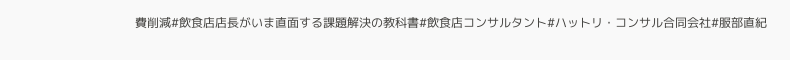費削減#飲食店店長がいま直面する課題解決の教科書#飲食店コンサルタント#ハットリ・コンサル合同会社#服部直紀